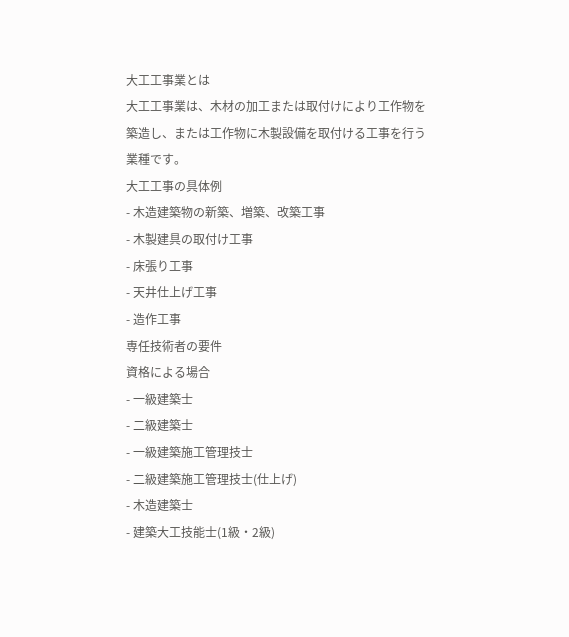大工工事業とは
大工工事業は、木材の加工または取付けにより工作物を築造し、または工作物に木製設備を取付ける工事を行う業種です。
大工工事の具体例
- 木造建築物の新築、増築、改築工事
- 木製建具の取付け工事
- 床張り工事
- 天井仕上げ工事
- 造作工事
専任技術者の要件
資格による場合
- 一級建築士
- 二級建築士
- 一級建築施工管理技士
- 二級建築施工管理技士(仕上げ)
- 木造建築士
- 建築大工技能士(1級・2級)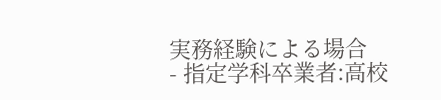実務経験による場合
- 指定学科卒業者:高校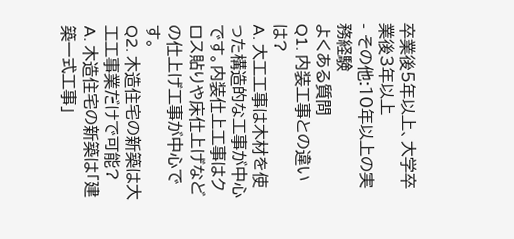卒業後5年以上、大学卒業後3年以上
- その他:10年以上の実務経験
よくある質問
Q1. 内装工事との違いは?
A. 大工工事は木材を使った構造的な工事が中心です。内装仕上工事はクロス貼りや床仕上げなどの仕上げ工事が中心です。
Q2. 木造住宅の新築は大工工事業だけで可能?
A. 木造住宅の新築は「建築一式工事」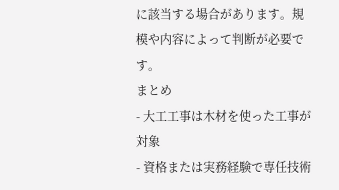に該当する場合があります。規模や内容によって判断が必要です。
まとめ
- 大工工事は木材を使った工事が対象
- 資格または実務経験で専任技術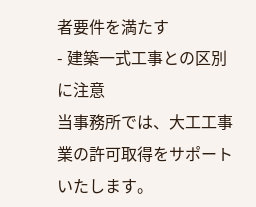者要件を満たす
- 建築一式工事との区別に注意
当事務所では、大工工事業の許可取得をサポートいたします。